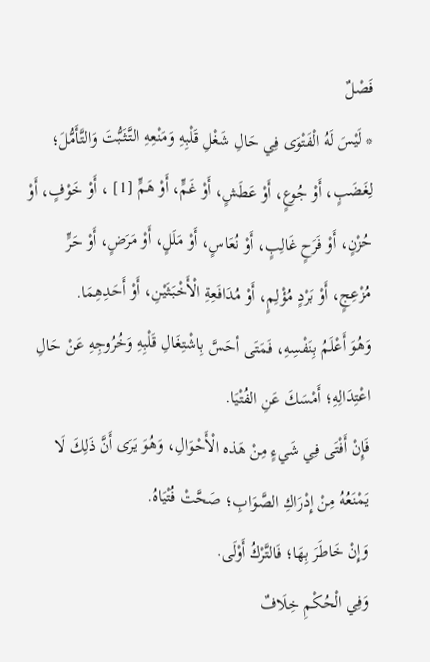فَصْلٌ
* لَيْسَ لَهُ الْفَتْوَى فِي حَالِ شَغْلِ قَلْبِهِ وَمَنْعِهِ التَّثَبُّتَ وَالتَّأَمُّلَ؛ لِغَضَبٍ، أَوْ جُوعٍ، أَوْ عَطَشٍ، أَوْ غَمٍّ، أَوْ هَمٍّ [1] ، أَوْ خَوْفٍ، أَوْ حُزْنٍ، أَوْ فَرَحٍ غَالِبٍ، أَوْ نُعَاسٍ، أَوْ مَلَلٍ، أَوْ مَرَضٍ، أَوْ حَرٍّ مُزْعِجٍ، أَوْ بَرْدٍ مُؤْلِمٍ، أَوْ مُدَافَعِةِ الْأَخْبَثَيْنِ، أَوْ أَحَدِهِمَا.
وَهُوَ أَعْلَمُ بِنَفْسِهِ، فَمَتَى أحَسَّ بِاشْتِغَالِ قَلْبِهِ وَخُرُوجِهِ عَنْ حَالِ اعْتِدَالِهِ؛ أَمْسَكَ عَنِ الفُتْيَا.
فَإِنْ أَفْتَى فِي شَيءٍ مِنْ هَذه الْأَحْوَالِ، وَهُوَ يَرَى أَنَّ ذَلِكَ لَا يَمْنَعُهُ مِنْ إِدْرَاكِ الصَّوَابِ؛ صَحَّتْ فُتْيَاهُ.
وَإِنْ خَاطَرَ بِهَا؛ فَالتَّرْكُ أَوْلَى.
وَفِي الْحُكْمِ خِلَافٌ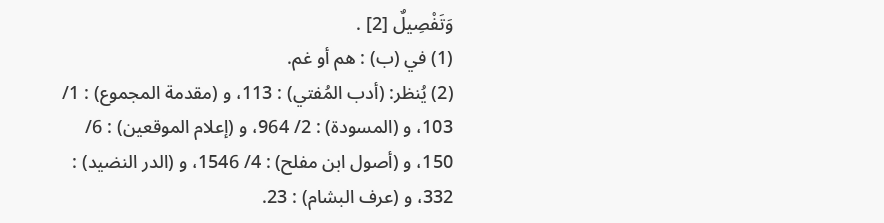وَتَفْصِيلٌ [2] .
(1) في (ب) : هم أو غم.
(2) يُنظر: (أدب المُفتي) : 113، و (مقدمة المجموع) : 1/ 103، و (المسودة) : 2/ 964، و (إعلام الموقعين) : 6/ 150، و (أصول ابن مفلح) : 4/ 1546، و (الدر النضيد) : 332، و (عرف البشام) : 23.